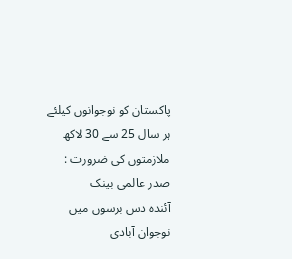پاکستان کو نوجوانوں کیلئے ہر سال 25 سے 30 لاکھ ملازمتوں کی ضرورت : صدر عالمی بینک
آئندہ دس برسوں میں نوجوان آبادی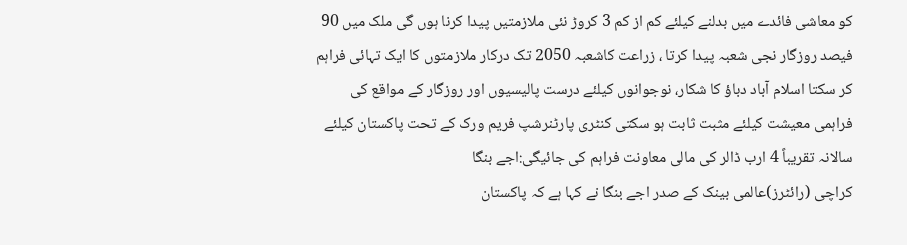کو معاشی فائدے میں بدلنے کیلئے کم از کم 3 کروڑ نئی ملازمتیں پیدا کرنا ہوں گی ملک میں 90 فیصد روزگار نجی شعبہ پیدا کرتا ، زراعت کاشعبہ 2050 تک درکار ملازمتوں کا ایک تہائی فراہم کر سکتا اسلام آباد دباؤ کا شکار، نوجوانوں کیلئے درست پالیسیوں اور روزگار کے مواقع کی فراہمی معیشت کیلئے مثبت ثابت ہو سکتی کنٹری پارٹنرشپ فریم ورک کے تحت پاکستان کیلئے سالانہ تقریباً 4 ارب ڈالر کی مالی معاونت فراہم کی جائیگی:اجے بنگا
کراچی (رائٹرز)عالمی بینک کے صدر اجے بنگا نے کہا ہے کہ پاکستان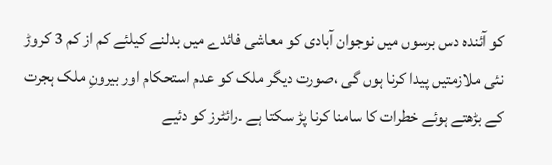کو آئندہ دس برسوں میں نوجوان آبادی کو معاشی فائدے میں بدلنے کیلئے کم از کم 3 کروڑ نئی ملازمتیں پیدا کرنا ہوں گی ،صورت دیگر ملک کو عدم استحکام اور بیرونِ ملک ہجرت کے بڑھتے ہوئے خطرات کا سامنا کرنا پڑ سکتا ہے ۔رائٹرز کو دئیے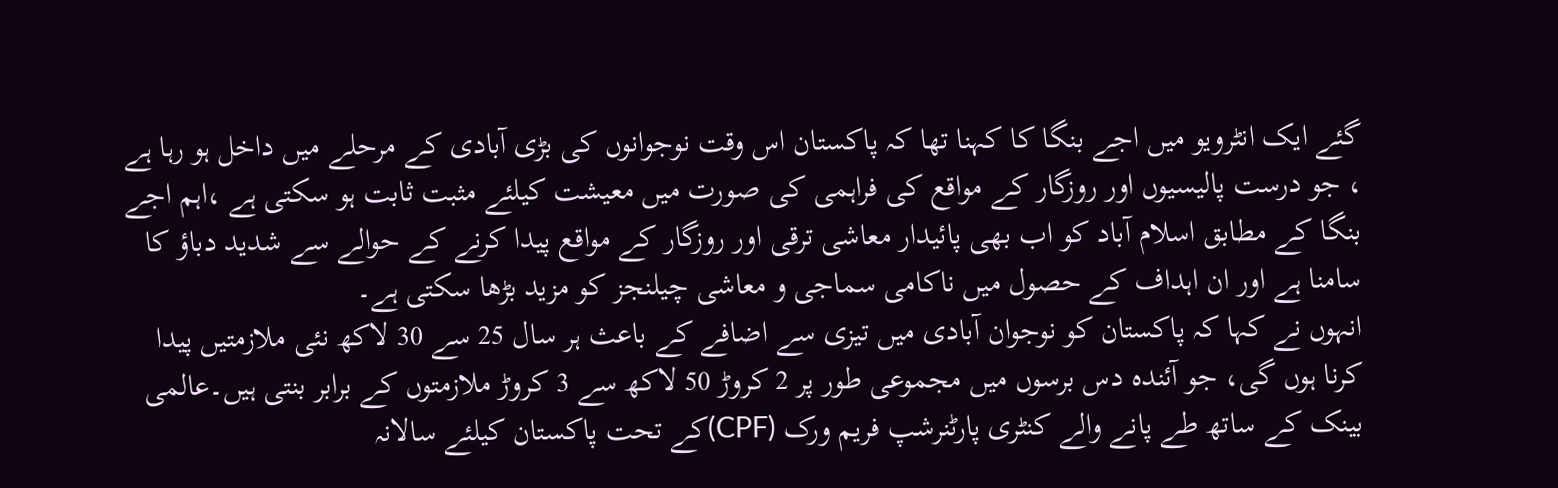گئے ایک انٹرویو میں اجے بنگا کا کہنا تھا کہ پاکستان اس وقت نوجوانوں کی بڑی آبادی کے مرحلے میں داخل ہو رہا ہے ، جو درست پالیسیوں اور روزگار کے مواقع کی فراہمی کی صورت میں معیشت کیلئے مثبت ثابت ہو سکتی ہے ،اہم اجے بنگا کے مطابق اسلام آباد کو اب بھی پائیدار معاشی ترقی اور روزگار کے مواقع پیدا کرنے کے حوالے سے شدید دباؤ کا سامنا ہے اور ان اہداف کے حصول میں ناکامی سماجی و معاشی چیلنجز کو مزید بڑھا سکتی ہے۔
انہوں نے کہا کہ پاکستان کو نوجوان آبادی میں تیزی سے اضافے کے باعث ہر سال 25 سے 30 لاکھ نئی ملازمتیں پیدا کرنا ہوں گی، جو آئندہ دس برسوں میں مجموعی طور پر 2 کروڑ 50 لاکھ سے 3 کروڑ ملازمتوں کے برابر بنتی ہیں۔عالمی بینک کے ساتھ طے پانے والے کنٹری پارٹنرشپ فریم ورک (CPF)کے تحت پاکستان کیلئے سالانہ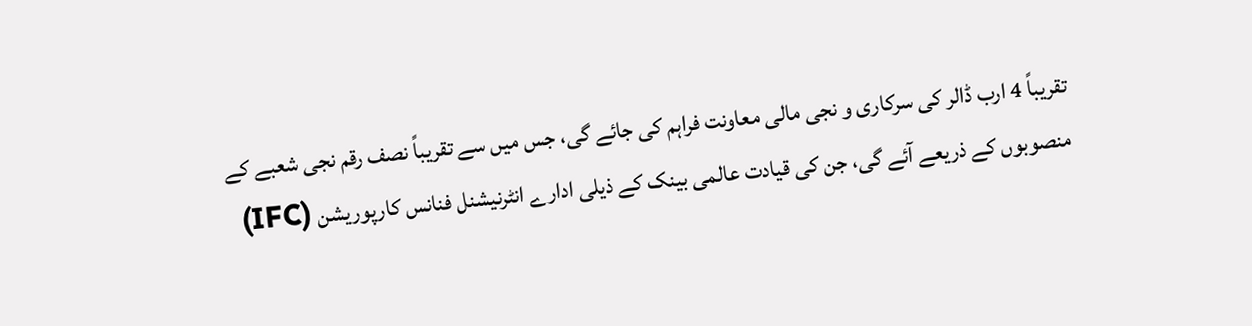تقریباً 4 ارب ڈالر کی سرکاری و نجی مالی معاونت فراہم کی جائے گی، جس میں سے تقریباً نصف رقم نجی شعبے کے منصوبوں کے ذریعے آئے گی، جن کی قیادت عالمی بینک کے ذیلی ادارے انٹرنیشنل فنانس کارپوریشن (IFC)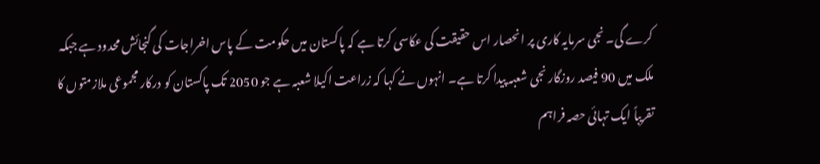کرے گی۔ نجی سرمایہ کاری پر انحصار اس حقیقت کی عکاسی کرتا ہے کہ پاکستان میں حکومت کے پاس اخراجات کی گنجائش محدود ہے جبکہ ملک میں 90 فیصد روزگار نجی شعبہ پیدا کرتا ہے۔ انہوں نے کہا کہ زراعت اکیلا شعبہ ہے جو 2050 تک پاکستان کو درکار مجموعی ملازمتوں کا تقریباً ایک تہائی حصہ فراہم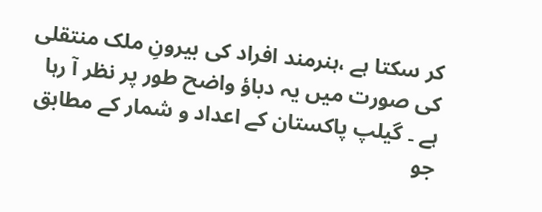کر سکتا ہے ،ہنرمند افراد کی بیرونِ ملک منتقلی کی صورت میں یہ دباؤ واضح طور پر نظر آ رہا ہے ۔ گیلپ پاکستان کے اعداد و شمار کے مطابق جو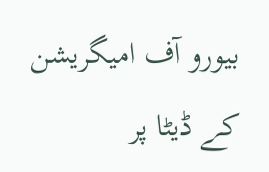بیورو آف امیگریشن کے ڈیٹا پر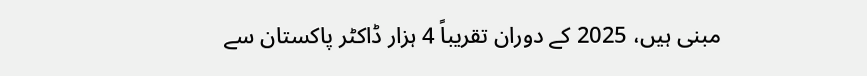مبنی ہیں، 2025 کے دوران تقریباً 4 ہزار ڈاکٹر پاکستان سے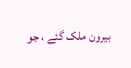بیرون ملک گئے ، جو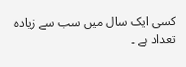کسی ایک سال میں سب سے زیادہ تعداد ہے ۔